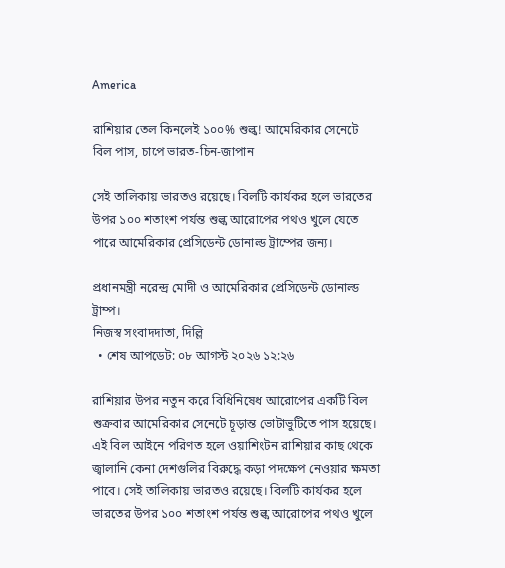America

রাশিয়ার তেল কিনলেই ১০০% শুল্ক! আমেরিকার সেনেটে বিল পাস, চাপে ভারত-চিন-জাপান

সেই তালিকায় ভারতও রয়েছে। বিলটি কার্যকর হলে ভারতের উপর ১০০ শতাংশ পর্যন্ত শুল্ক আরোপের পথও খুলে যেতে পারে আমেরিকার প্রেসিডেন্ট ডোনাল্ড ট্রাম্পের জন্য।

প্রধানমন্ত্রী নরেন্দ্র মোদী ও আমেরিকার প্রেসিডেন্ট ডোনাল্ড ট্রাম্প।
নিজস্ব সংবাদদাতা, দিল্লি
  • শেষ আপডেট: ০৮ আগস্ট ২০২৬ ১২:২৬

রাশিয়ার উপর নতুন করে বিধিনিষেধ আরোপের একটি বিল শুক্রবার আমেরিকার সেনেটে চূড়ান্ত ভোটাভুটিতে পাস হয়েছে। এই বিল আইনে পরিণত হলে ওয়াশিংটন রাশিয়ার কাছ থেকে জ্বালানি কেনা দেশগুলির বিরুদ্ধে কড়া পদক্ষেপ নেওয়ার ক্ষমতা পাবে। সেই তালিকায় ভারতও রয়েছে। বিলটি কার্যকর হলে ভারতের উপর ১০০ শতাংশ পর্যন্ত শুল্ক আরোপের পথও খুলে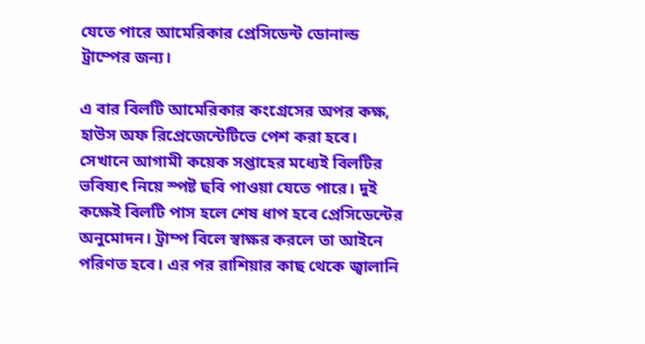যেতে পারে আমেরিকার প্রেসিডেন্ট ডোনাল্ড ট্রাম্পের জন্য।

এ বার বিলটি আমেরিকার কংগ্রেসের অপর কক্ষ, হাউস অফ রিপ্রেজেন্টেটিভে পেশ করা হবে। সেখানে আগামী কয়েক সপ্তাহের মধ্যেই বিলটির ভবিষ্যৎ নিয়ে স্পষ্ট ছবি পাওয়া যেতে পারে। দুই কক্ষেই বিলটি পাস হলে শেষ ধাপ হবে প্রেসিডেন্টের অনুমোদন। ট্রাম্প বিলে স্বাক্ষর করলে তা আইনে পরিণত হবে। এর পর রাশিয়ার কাছ থেকে জ্বালানি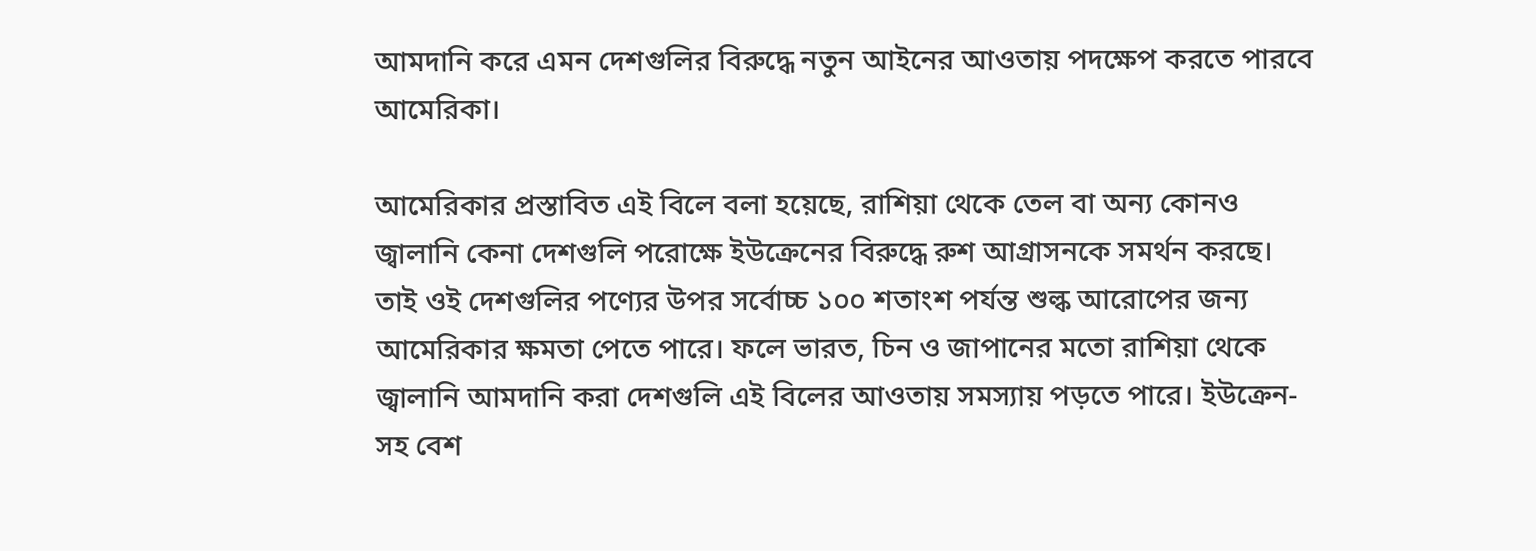আমদানি করে এমন দেশগুলির বিরুদ্ধে নতুন আইনের আওতায় পদক্ষেপ করতে পারবে আমেরিকা।

আমেরিকার প্রস্তাবিত এই বিলে বলা হয়েছে, রাশিয়া থেকে তেল বা অন্য কোনও জ্বালানি কেনা দেশগুলি পরোক্ষে ইউক্রেনের বিরুদ্ধে রুশ আগ্রাসনকে সমর্থন করছে। তাই ওই দেশগুলির পণ্যের উপর সর্বোচ্চ ১০০ শতাংশ পর্যন্ত শুল্ক আরোপের জন্য আমেরিকার ক্ষমতা পেতে পারে। ফলে ভারত, চিন ও জাপানের মতো রাশিয়া থেকে জ্বালানি আমদানি করা দেশগুলি এই বিলের আওতায় সমস্যায় পড়তে পারে। ইউক্রেন-সহ বেশ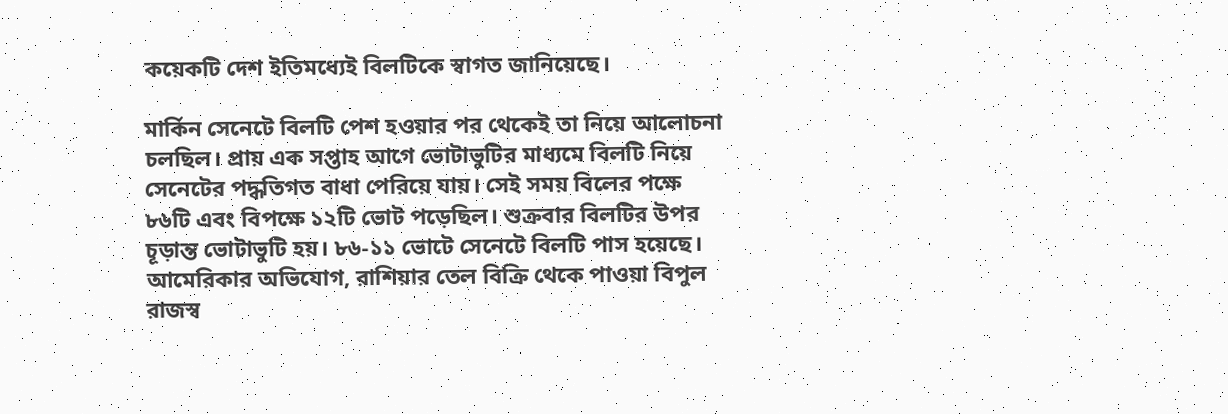কয়েকটি দেশ ইতিমধ্যেই বিলটিকে স্বাগত জানিয়েছে।

মার্কিন সেনেটে বিলটি পেশ হওয়ার পর থেকেই তা নিয়ে আলোচনা চলছিল। প্রায় এক সপ্তাহ আগে ভোটাভুটির মাধ্যমে বিলটি নিয়ে সেনেটের পদ্ধতিগত বাধা পেরিয়ে যায়। সেই সময় বিলের পক্ষে ৮৬টি এবং বিপক্ষে ১২টি ভোট পড়েছিল। শুক্রবার বিলটির উপর চূড়ান্ত ভোটাভুটি হয়। ৮৬-১১ ভোটে সেনেটে বিলটি পাস হয়েছে। আমেরিকার অভিযোগ, রাশিয়ার তেল বিক্রি থেকে পাওয়া বিপুল রাজস্ব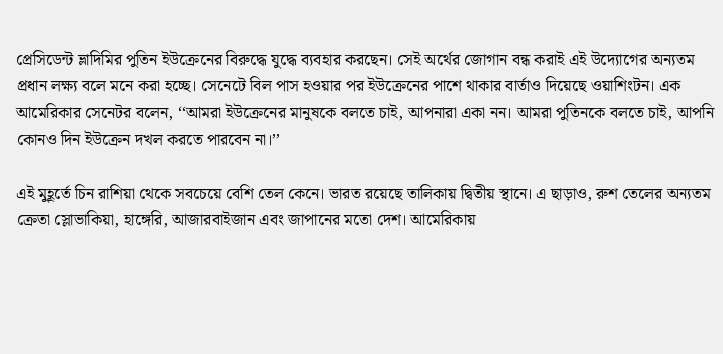প্রেসিডেন্ট ভ্লাদিমির পুতিন ইউক্রেনের বিরুদ্ধে যুদ্ধে ব্যবহার করছেন। সেই অর্থের জোগান বন্ধ করাই এই উদ্যোগের অন্যতম প্রধান লক্ষ্য বলে মনে করা হচ্ছে। সেনেটে বিল পাস হওয়ার পর ইউক্রেনের পাশে থাকার বার্তাও দিয়েছে ওয়াশিংটন। এক আমেরিকার সেনেটর বলেন, ‘‘আমরা ইউক্রেনের মানুষকে বলতে চাই, আপনারা একা নন। আমরা পুতিনকে বলতে চাই, আপনি কোনও দিন ইউক্রেন দখল করতে পারবেন না।’’

এই মুহূর্তে চিন রাশিয়া থেকে সবচেয়ে বেশি তেল কেনে। ভারত রয়েছে তালিকায় দ্বিতীয় স্থানে। এ ছাড়াও, রুশ তেলের অন্যতম ক্রেতা স্লোভাকিয়া, হাঙ্গেরি, আজারবাইজান এবং জাপানের মতো দেশ। আমেরিকায়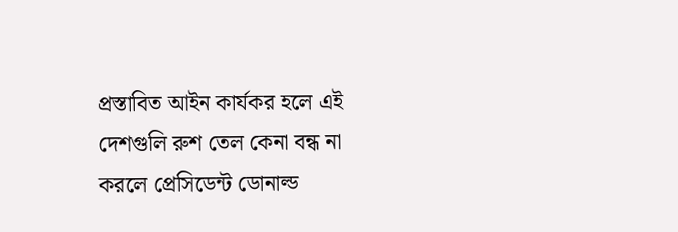প্রস্তাবিত আইন কার্যকর হলে এই দেশগুলি রুশ তেল কেনা বন্ধ না করলে প্রেসিডেন্ট ডোনাল্ড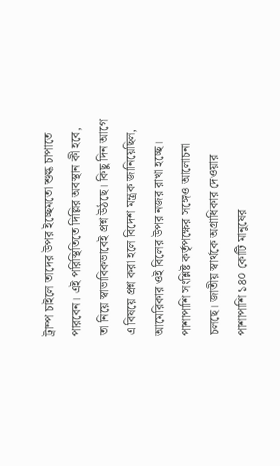ট্রাম্প চাইলে তাদের উপর ইচ্ছেমতো শুল্ক চাপাতে পারবেন। এই পরিস্থিতিতে দিল্লির অবস্থান কী হবে, তা নিয়ে স্বাভাবিকভাবেই প্রশ্ন উঠছে। কিছু দিন আগে এ বিষয়ে প্রশ্ন করা হলে বিদেশ মন্ত্রক জানিয়েছিল, আমেরিকার ওই বিলের উপর নজর রাখা হচ্ছে। পাশাপাশি সংশ্লিষ্ট কর্তৃপক্ষের সঙ্গেও আলোচনা চলছে। জাতীয় স্বার্থকে অগ্রাধিকার দেওয়ার পাশাপাশি ১৪০ কোটি মানুষের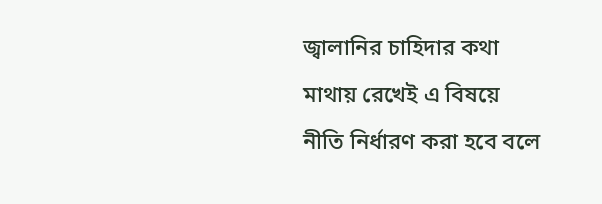জ্বালানির চাহিদার কথা মাথায় রেখেই এ বিষয়ে নীতি নির্ধারণ করা হবে বলে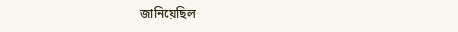জানিয়েছিল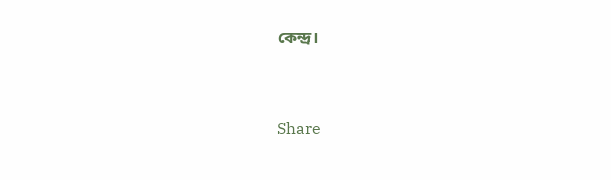কেন্দ্র।


Share